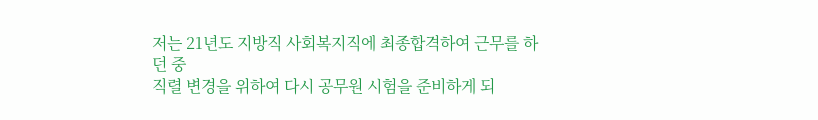저는 21년도 지방직 사회복지직에 최종합격하여 근무를 하던 중
직렬 변경을 위하여 다시 공무원 시험을 준비하게 되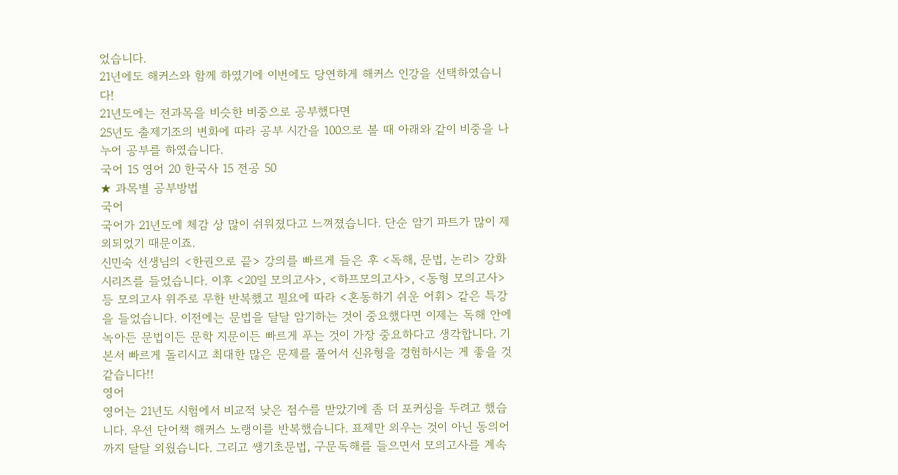었습니다.
21년에도 해커스와 함께 하였기에 이번에도 당연하게 해커스 인강을 선택하였습니다!
21년도에는 전과목을 비슷한 비중으로 공부했다면
25년도 출제기조의 변화에 따라 공부 시간을 100으로 볼 때 아래와 같이 비중을 나누어 공부를 하였습니다.
국어 15 영어 20 한국사 15 전공 50
★ 과목별 공부방법
국어
국어가 21년도에 체감 상 많이 쉬워졌다고 느껴졌습니다. 단순 암기 파트가 많이 제외되었기 때문이죠.
신민숙 선생님의 <한권으로 끝> 강의를 빠르게 들은 후 <독해, 문법, 논리> 강화시리즈를 들었습니다. 이후 <20일 모의고사>, <하프모의고사>, <동형 모의고사> 등 모의고사 위주로 무한 반복했고 필요에 따라 <혼동하기 쉬운 어휘> 같은 특강을 들었습니다. 이전에는 문법을 달달 암기하는 것이 중요했다면 이제는 독해 안에 녹아든 문법이든 문학 지문이든 빠르게 푸는 것이 가장 중요하다고 생각합니다. 기본서 빠르게 돌리시고 최대한 많은 문제를 풀어서 신유형을 경험하시는 게 좋을 것 같습니다!!
영어
영어는 21년도 시험에서 비교적 낮은 점수를 받았기에 좀 더 포커싱을 두려고 했습니다. 우선 단어책 해커스 노랭이를 반복했습니다. 표제만 외우는 것이 아닌 동의어까지 달달 외웠습니다. 그리고 쌩기초문법, 구문독해를 들으면서 모의고사를 계속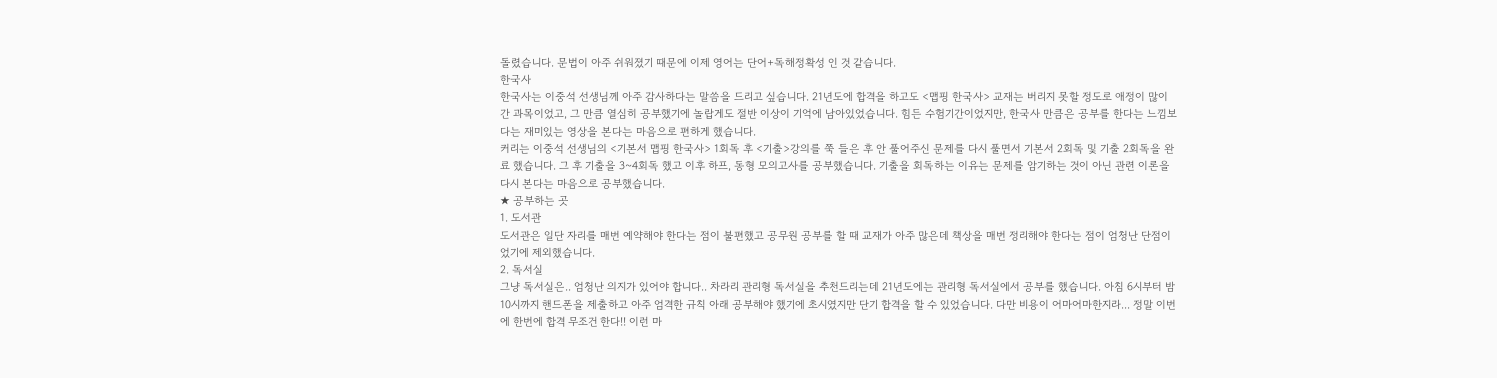돌렸습니다. 문법이 아주 쉬워졌기 때문에 이제 영어는 단어+독해정확성 인 것 같습니다.
한국사
한국사는 이중석 선생님께 아주 감사하다는 말씀을 드리고 싶습니다. 21년도에 합격을 하고도 <맵핑 한국사> 교재는 버리지 못할 정도로 애정이 많이 간 과목이었고, 그 만큼 열심히 공부했기에 놀랍게도 절반 이상이 기억에 남아있었습니다. 힘든 수험기간이었지만, 한국사 만큼은 공부를 한다는 느낌보다는 재미있는 영상을 본다는 마음으로 편하게 했습니다.
커리는 이중석 선생님의 <기본서 맵핑 한국사> 1회독 후 <기출>강의를 쭉 들은 후 안 풀어주신 문제를 다시 풀면서 기본서 2회독 및 기출 2회독을 완료 했습니다. 그 후 기출을 3~4회독 했고 이후 하프, 동형 모의고사를 공부했습니다. 기출을 회독하는 이유는 문제를 암기하는 것이 아닌 관련 이론을 다시 본다는 마음으로 공부했습니다.
★ 공부하는 곳
1. 도서관
도서관은 일단 자리를 매번 예약해야 한다는 점이 불편했고 공무원 공부를 할 때 교재가 아주 많은데 책상을 매번 정리해야 한다는 점이 엄청난 단점이었기에 제외했습니다.
2. 독서실
그냥 독서실은.. 엄청난 의지가 있어야 합니다.. 차라리 관리형 독서실을 추천드리는데 21년도에는 관리형 독서실에서 공부를 했습니다. 아침 6시부터 밤 10시까지 핸드폰을 제출하고 아주 엄격한 규칙 아래 공부해야 했기에 초시였지만 단기 합격을 할 수 있었습니다. 다만 비용이 어마어마한지라... 정말 이번에 한번에 합격 무조건 한다!! 이런 마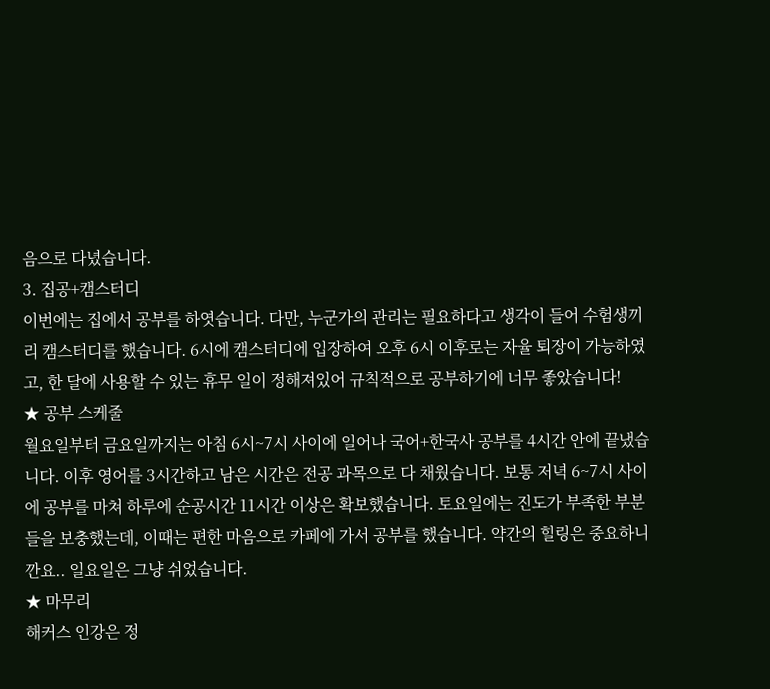음으로 다녔습니다.
3. 집공+캠스터디
이번에는 집에서 공부를 하엿습니다. 다만, 누군가의 관리는 필요하다고 생각이 들어 수험생끼리 캠스터디를 했습니다. 6시에 캠스터디에 입장하여 오후 6시 이후로는 자율 퇴장이 가능하였고, 한 달에 사용할 수 있는 휴무 일이 정해져있어 규칙적으로 공부하기에 너무 좋았습니다!
★ 공부 스케줄
월요일부터 금요일까지는 아침 6시~7시 사이에 일어나 국어+한국사 공부를 4시간 안에 끝냈습니다. 이후 영어를 3시간하고 남은 시간은 전공 과목으로 다 채웠습니다. 보통 저녁 6~7시 사이에 공부를 마쳐 하루에 순공시간 11시간 이상은 확보했습니다. 토요일에는 진도가 부족한 부분들을 보충했는데, 이때는 편한 마음으로 카페에 가서 공부를 했습니다. 약간의 힐링은 중요하니깐요.. 일요일은 그냥 쉬었습니다.
★ 마무리
해커스 인강은 정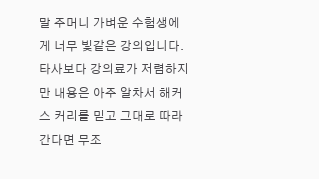말 주머니 가벼운 수험생에게 너무 빛같은 강의입니다. 타사보다 강의료가 저렴하지만 내용은 아주 알차서 해커스 커리를 믿고 그대로 따라간다면 무조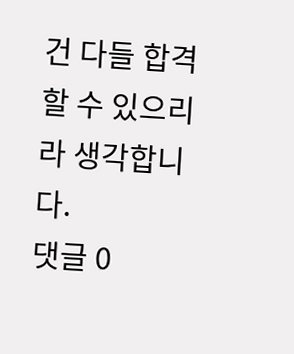건 다들 합격할 수 있으리라 생각합니다.
댓글 0